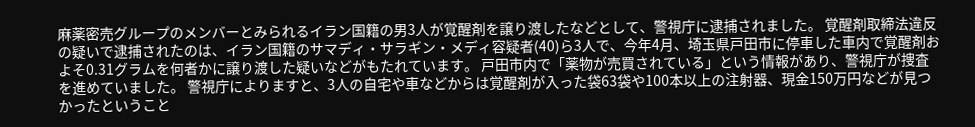麻薬密売グループのメンバーとみられるイラン国籍の男3人が覚醒剤を譲り渡したなどとして、警視庁に逮捕されました。 覚醒剤取締法違反の疑いで逮捕されたのは、イラン国籍のサマディ・サラギン・メディ容疑者(40)ら3人で、今年4月、埼玉県戸田市に停車した車内で覚醒剤およそ0.31グラムを何者かに譲り渡した疑いなどがもたれています。 戸田市内で「薬物が売買されている」という情報があり、警視庁が捜査を進めていました。 警視庁によりますと、3人の自宅や車などからは覚醒剤が入った袋63袋や100本以上の注射器、現金150万円などが見つかったということ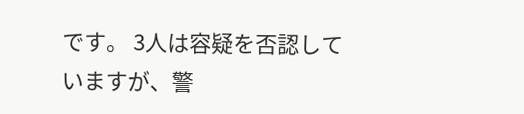です。 3人は容疑を否認していますが、警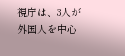視庁は、3人が外国人を中心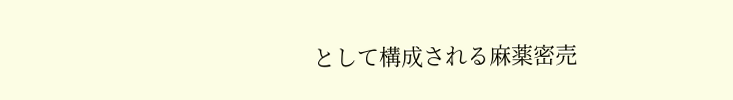として構成される麻薬密売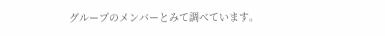グループのメンバーとみて調べています。